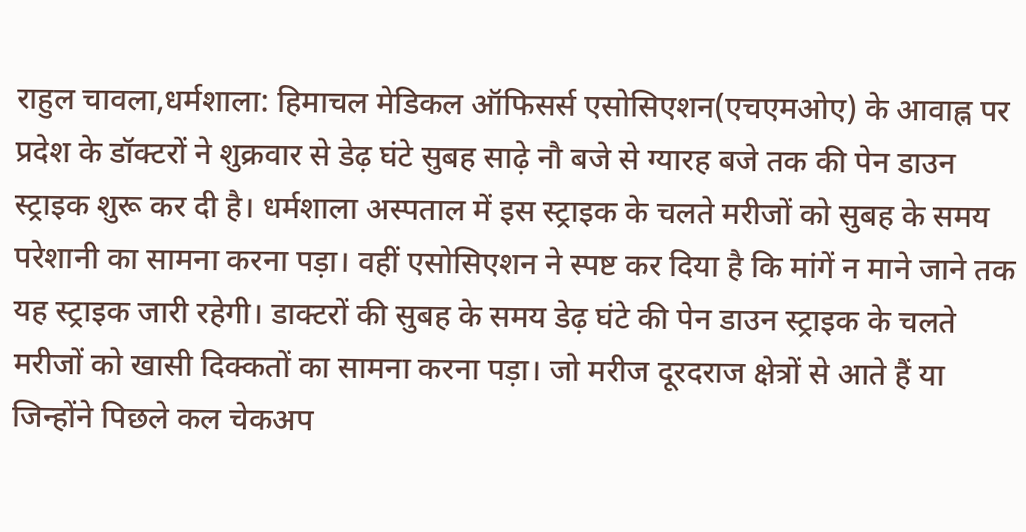राहुल चावला,धर्मशाला: हिमाचल मेडिकल ऑफिसर्स एसोसिएशन(एचएमओए) के आवाह्न पर प्रदेश के डॉक्टरों ने शुक्रवार से डेढ़ घंटे सुबह साढ़े नौ बजे से ग्यारह बजे तक की पेन डाउन स्ट्राइक शुरू कर दी है। धर्मशाला अस्पताल में इस स्ट्राइक के चलते मरीजों को सुबह के समय परेशानी का सामना करना पड़ा। वहीं एसोसिएशन ने स्पष्ट कर दिया है कि मांगें न माने जाने तक यह स्ट्राइक जारी रहेगी। डाक्टरों की सुबह के समय डेढ़ घंटे की पेन डाउन स्ट्राइक के चलते मरीजों को खासी दिक्कतों का सामना करना पड़ा। जो मरीज दूरदराज क्षेत्रों से आते हैं या जिन्होंने पिछले कल चेकअप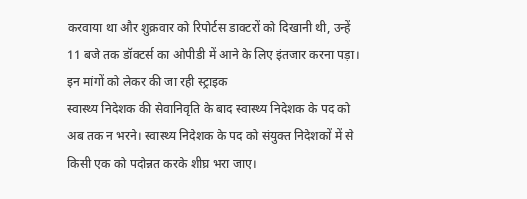करवाया था और शुक्रवार को रिपोर्टस डाक्टरों को दिखानी थी, उन्हें 11 बजे तक डॉक्टर्स का ओपीडी में आने के लिए इंतजार करना पड़ा।
इन मांगों को लेकर की जा रही स्ट्राइक
स्वास्थ्य निदेशक की सेवानिवृति के बाद स्वास्थ्य निदेशक के पद को अब तक न भरने। स्वास्थ्य निदेशक के पद को संयुक्त निदेशकों में से किसी एक को पदोन्नत करके शीघ्र भरा जाए।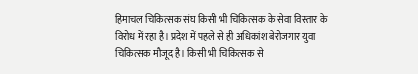हिमाचल चिकित्सक संघ किसी भी चिकित्सक के सेवा विस्तार के विरोध में रहा है। प्रदेश में पहले से ही अधिकांश बेरोजगार युवा चिकित्सक मौजूद है। किसी भी चिकित्सक से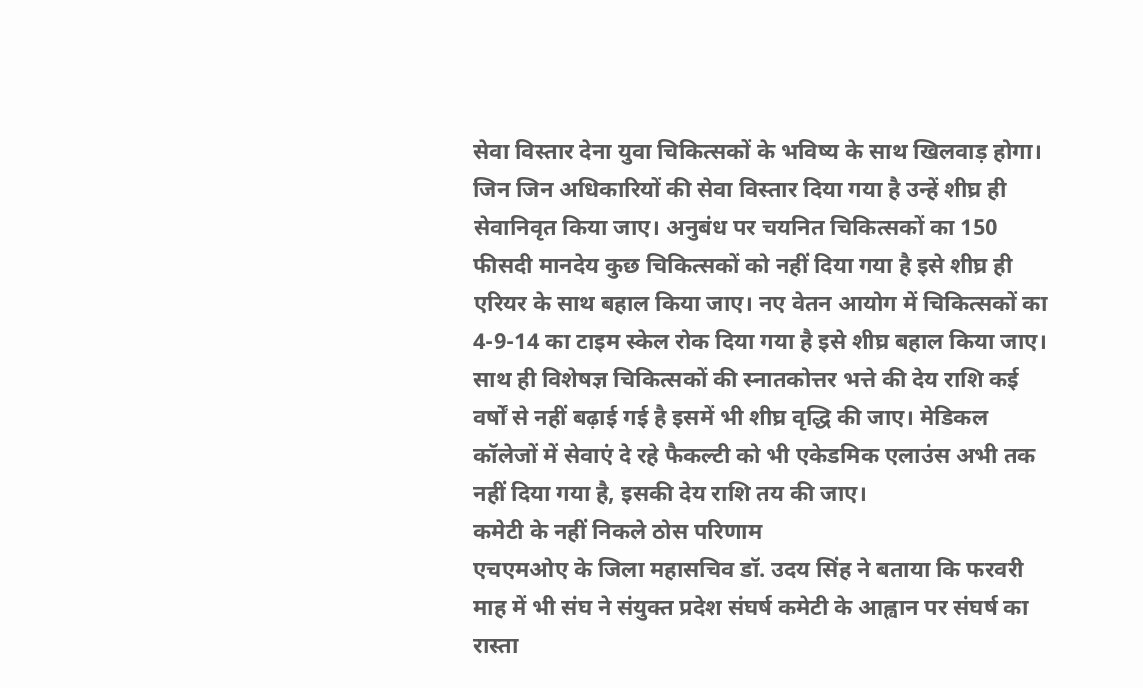सेवा विस्तार देना युवा चिकित्सकों के भविष्य के साथ खिलवाड़ होगा। जिन जिन अधिकारियों की सेवा विस्तार दिया गया है उन्हें शीघ्र ही सेवानिवृत किया जाए। अनुबंध पर चयनित चिकित्सकों का 150 फीसदी मानदेय कुछ चिकित्सकों को नहीं दिया गया है इसे शीघ्र ही एरियर के साथ बहाल किया जाए। नए वेतन आयोग में चिकित्सकों का 4-9-14 का टाइम स्केल रोक दिया गया है इसे शीघ्र बहाल किया जाए। साथ ही विशेषज्ञ चिकित्सकों की स्नातकोत्तर भत्ते की देय राशि कई वर्षों से नहीं बढ़ाई गई है इसमें भी शीघ्र वृद्धि की जाए। मेडिकल कॉलेजों में सेवाएं दे रहे फैकल्टी को भी एकेडमिक एलाउंस अभी तक नहीं दिया गया है, इसकी देय राशि तय की जाए।
कमेटी के नहीं निकले ठोस परिणाम
एचएमओए के जिला महासचिव डॉ. उदय सिंह ने बताया कि फरवरी माह में भी संघ ने संयुक्त प्रदेश संघर्ष कमेटी के आह्वान पर संघर्ष का रास्ता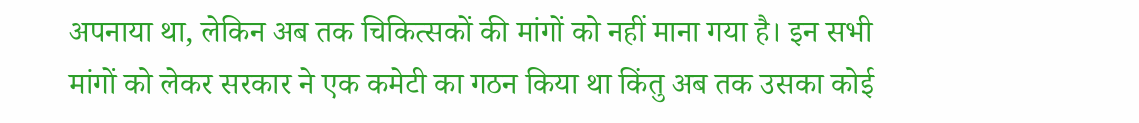अपनाया था, लेकिन अब तक चिकित्सकों की मांगों को नहीं माना गया है। इन सभी मांगों को लेकर सरकार ने एक कमेटी का गठन किया था किंतु अब तक उसका कोई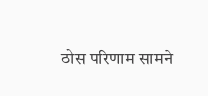ठोस परिणाम सामने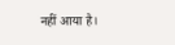नहीं आया है।